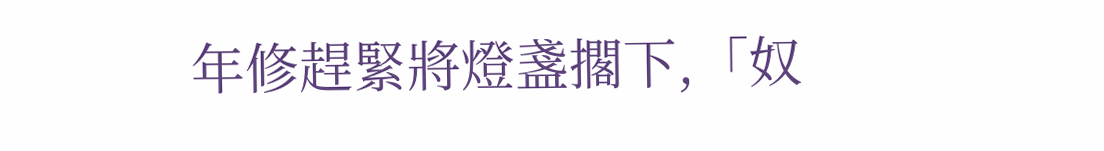年修趕緊將燈盞擱下,「奴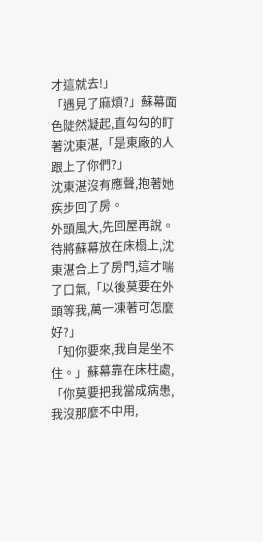才這就去!」
「遇見了麻煩?」蘇幕面色陡然凝起,直勾勾的盯著沈東湛,「是東廠的人跟上了你們?」
沈東湛沒有應聲,抱著她疾步回了房。
外頭風大,先回屋再說。
待將蘇幕放在床榻上,沈東湛合上了房門,這才喘了口氣,「以後莫要在外頭等我,萬一凍著可怎麼好?」
「知你要來,我自是坐不住。」蘇幕靠在床柱處,「你莫要把我當成病患,我沒那麼不中用,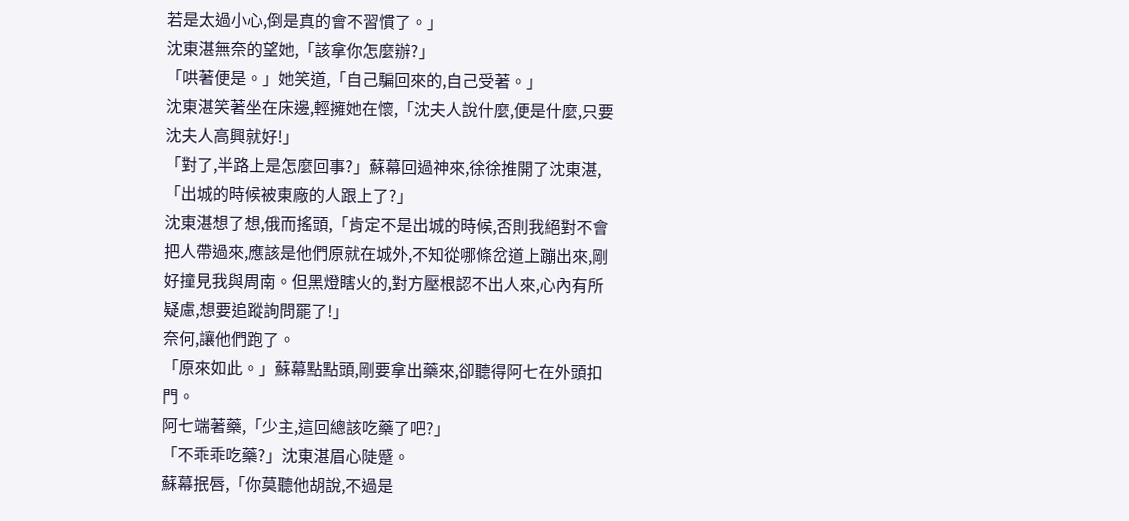若是太過小心,倒是真的會不習慣了。」
沈東湛無奈的望她,「該拿你怎麼辦?」
「哄著便是。」她笑道,「自己騙回來的,自己受著。」
沈東湛笑著坐在床邊,輕擁她在懷,「沈夫人說什麼,便是什麼,只要沈夫人高興就好!」
「對了,半路上是怎麼回事?」蘇幕回過神來,徐徐推開了沈東湛,「出城的時候被東廠的人跟上了?」
沈東湛想了想,俄而搖頭,「肯定不是出城的時候,否則我絕對不會把人帶過來,應該是他們原就在城外,不知從哪條岔道上蹦出來,剛好撞見我與周南。但黑燈瞎火的,對方壓根認不出人來,心內有所疑慮,想要追蹤詢問罷了!」
奈何,讓他們跑了。
「原來如此。」蘇幕點點頭,剛要拿出藥來,卻聽得阿七在外頭扣門。
阿七端著藥,「少主,這回總該吃藥了吧?」
「不乖乖吃藥?」沈東湛眉心陡蹙。
蘇幕抿唇,「你莫聽他胡說,不過是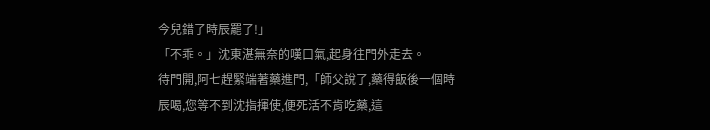今兒錯了時辰罷了!」
「不乖。」沈東湛無奈的嘆口氣,起身往門外走去。
待門開,阿七趕緊端著藥進門,「師父說了,藥得飯後一個時辰喝,您等不到沈指揮使,便死活不肯吃藥,這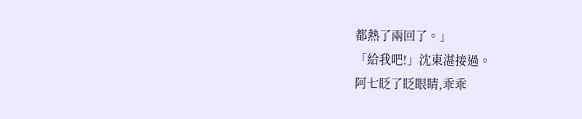都熱了兩回了。」
「給我吧!」沈東湛接過。
阿七眨了眨眼睛,乖乖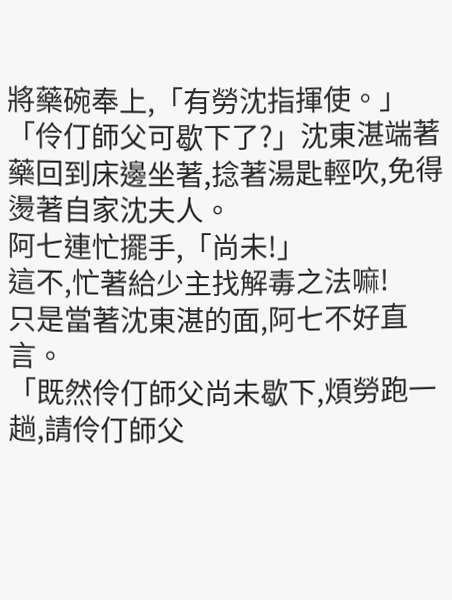將藥碗奉上,「有勞沈指揮使。」
「伶仃師父可歇下了?」沈東湛端著藥回到床邊坐著,捻著湯匙輕吹,免得燙著自家沈夫人。
阿七連忙擺手,「尚未!」
這不,忙著給少主找解毒之法嘛!
只是當著沈東湛的面,阿七不好直言。
「既然伶仃師父尚未歇下,煩勞跑一趟,請伶仃師父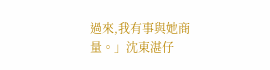過來,我有事與她商量。」沈東湛仔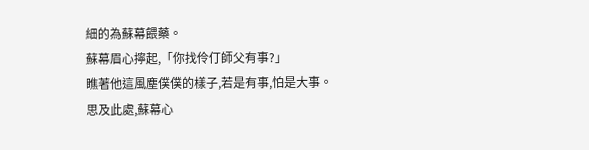細的為蘇幕餵藥。
蘇幕眉心擰起,「你找伶仃師父有事?」
瞧著他這風塵僕僕的樣子,若是有事,怕是大事。
思及此處,蘇幕心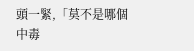頭一緊,「莫不是哪個中毒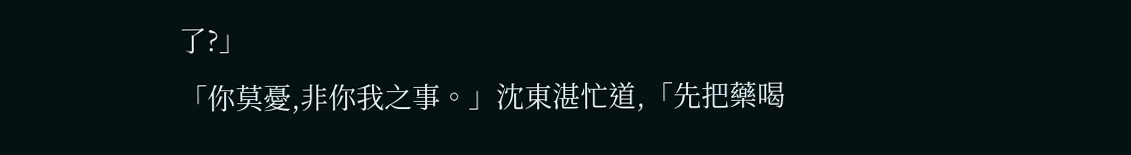了?」
「你莫憂,非你我之事。」沈東湛忙道,「先把藥喝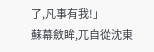了,凡事有我!」
蘇幕斂眸,兀自從沈東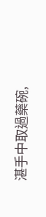湛手中取過藥碗,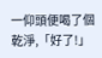一仰頭便喝了個乾淨,「好了!」